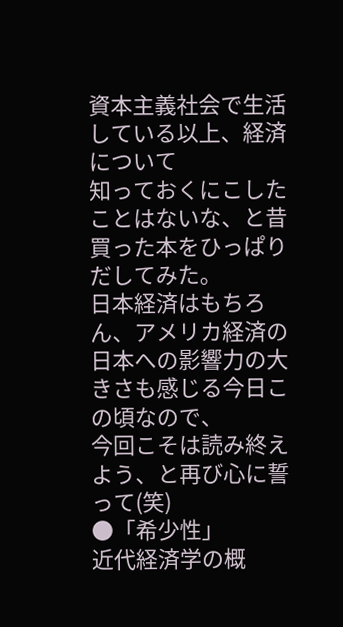資本主義社会で生活している以上、経済について
知っておくにこしたことはないな、と昔買った本をひっぱりだしてみた。
日本経済はもちろん、アメリカ経済の日本への影響力の大きさも感じる今日この頃なので、
今回こそは読み終えよう、と再び心に誓って(笑)
●「希少性」
近代経済学の概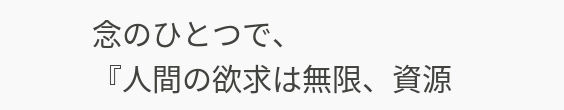念のひとつで、
『人間の欲求は無限、資源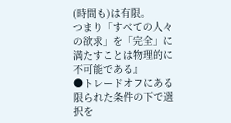(時間も)は有限。
つまり「すべての人々の欲求」を「完全」に満たすことは物理的に不可能である』
●トレードオフにある
限られた条件の下で選択を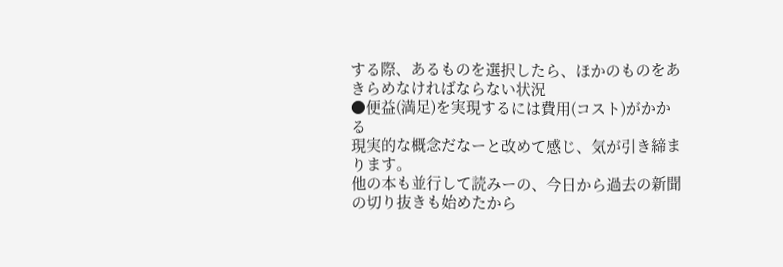する際、あるものを選択したら、ほかのものをあきらめなければならない状況
●便益(満足)を実現するには費用(コスト)がかかる
現実的な概念だなーと改めて感じ、気が引き締まります。
他の本も並行して読みーの、今日から過去の新聞の切り抜きも始めたから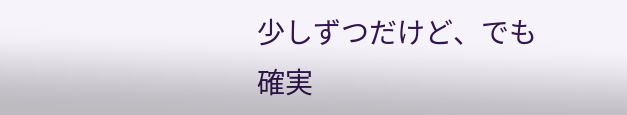少しずつだけど、でも確実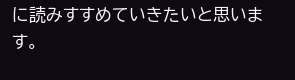に読みすすめていきたいと思います。